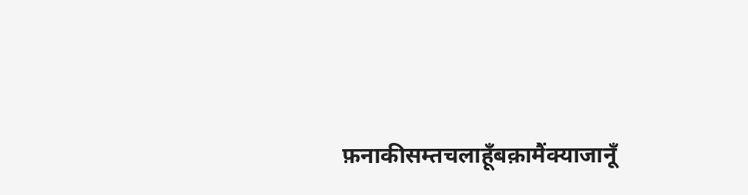फ़नाकीसम्तचलाहूँबक़ामैंक्याजानूँ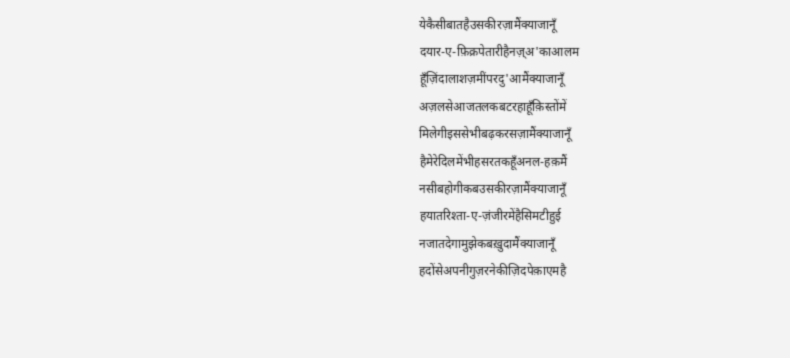येकैसीबातहैउसकीरज़ामैंक्याजानूँ
दयार-ए-फ़िक्रपेतारीहैनज़्अ'काआलम
हूँज़िंदालाशज़मींपरदु'आमैंक्याजानूँ
अज़लसेआजतलकबटरहाहूँक़िस्तोंमें
मिलेगीइससेभीबढ़करसज़ामैंक्याजानूँ
हैमेरेदिलमेंभीहसरतकहूँअनल-हक़मैं
नसीबहोगीकबउसकीरज़ामैंक्याजानूँ
हयातरिश्ता-ए-ज़ंजीरमेंहैसिमटीहुई
नजातदेगामुझेकबख़ुदामैंक्याजानूँ
हदोंसेअपनीगुज़रनेकीज़िदपेक़ाएमहै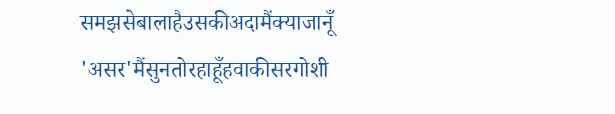समझसेबालाहैउसकीअदामैंक्याजानूँ
'असर'मैंसुनतोरहाहूँहवाकीसरगोशी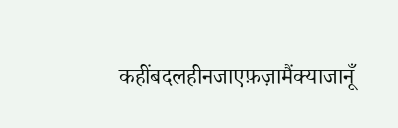कहींबदलहीनजाएफ़ज़ामैंक्याजानूँ